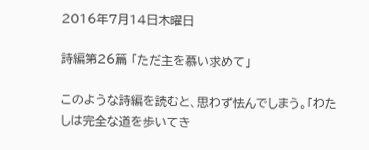2016年7月14日木曜日

詩編第26篇 「ただ主を慕い求めて」

このような詩編を読むと、思わず怯んでしまう。「わたしは完全な道を歩いてき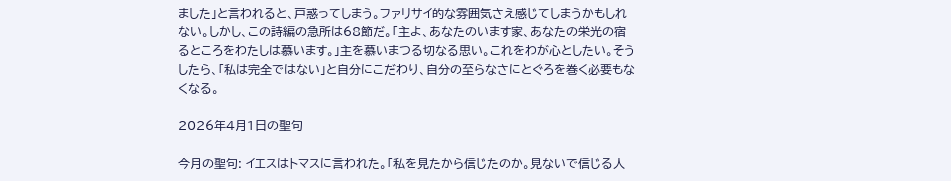ました」と言われると、戸惑ってしまう。ファリサイ的な雰囲気さえ感じてしまうかもしれない。しかし、この詩編の急所は68節だ。「主よ、あなたのいます家、あなたの栄光の宿るところをわたしは慕います。」主を慕いまつる切なる思い。これをわが心としたい。そうしたら、「私は完全ではない」と自分にこだわり、自分の至らなさにとぐろを巻く必要もなくなる。

2026年4月1日の聖句

今月の聖句: イエスはトマスに言われた。「私を見たから信じたのか。見ないで信じる人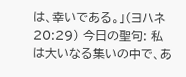は、幸いである。」(ヨハネ20:29) 今日の聖句: 私は大いなる集いの中で、あ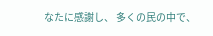なたに感謝し、 多くの民の中で、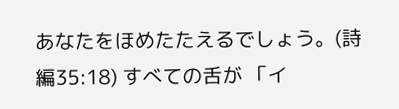あなたをほめたたえるでしょう。(詩編35:18) すべての舌が 「イ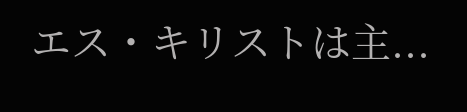エス・キリストは主...